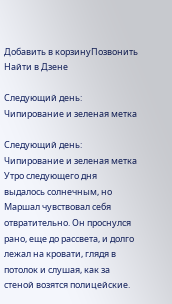Добавить в корзинуПозвонить
Найти в Дзене

Следующий день: Чипирование и зеленая метка

Следующий день: Чипирование и зеленая метка Утро следующего дня выдалось солнечным, но Маршал чувствовал себя отвратительно. Он проснулся рано, еще до рассвета, и долго лежал на кровати, глядя в потолок и слушая, как за стеной возятся полицейские.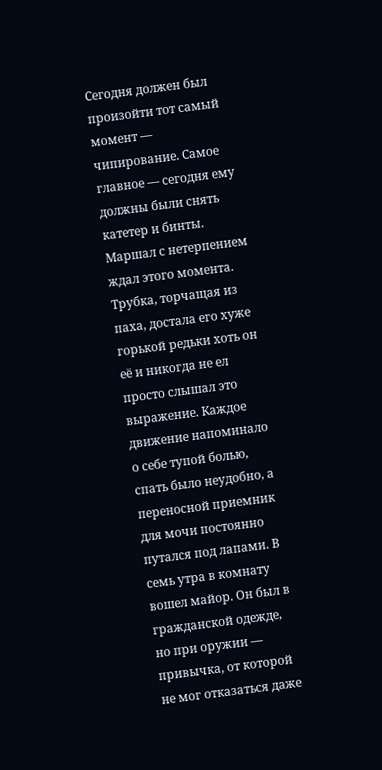Сегодня должен был произойти тот самый момент — чипирование. Самое главное — сегодня ему должны были снять катетер и бинты. Маршал с нетерпением ждал этого момента. Трубка, торчащая из паха, достала его хуже горькой редьки хоть он её и никогда не ел просто слышал это выражение. Каждое движение напоминало о себе тупой болью, спать было неудобно, а переносной приемник для мочи постоянно путался под лапами. В семь утра в комнату вошел майор. Он был в гражданской одежде, но при оружии — привычка, от которой не мог отказаться даже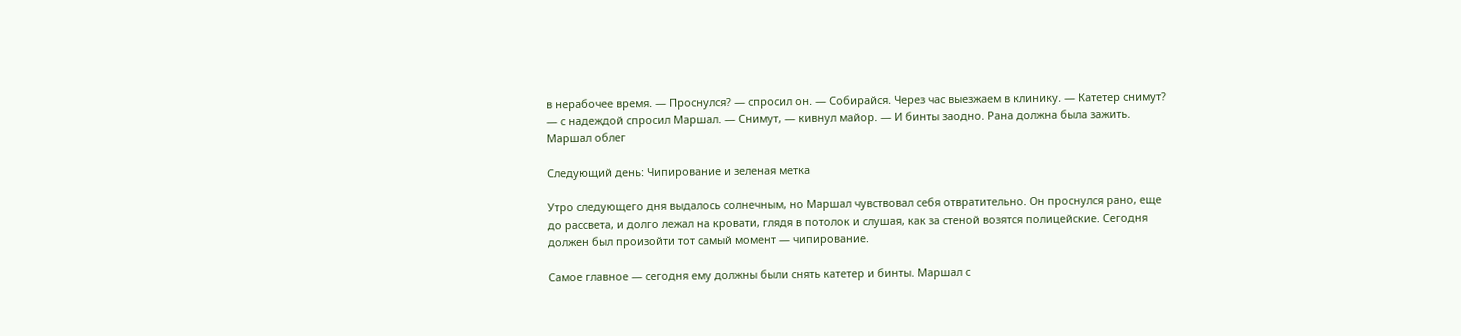в нерабочее время. — Проснулся? — спросил он. — Собирайся. Через час выезжаем в клинику. — Катетер снимут? — с надеждой спросил Маршал. — Снимут, — кивнул майор. — И бинты заодно. Рана должна была зажить. Маршал облег

Следующий день: Чипирование и зеленая метка

Утро следующего дня выдалось солнечным, но Маршал чувствовал себя отвратительно. Он проснулся рано, еще до рассвета, и долго лежал на кровати, глядя в потолок и слушая, как за стеной возятся полицейские. Сегодня должен был произойти тот самый момент — чипирование.

Самое главное — сегодня ему должны были снять катетер и бинты. Маршал с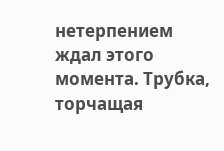нетерпением ждал этого момента. Трубка, торчащая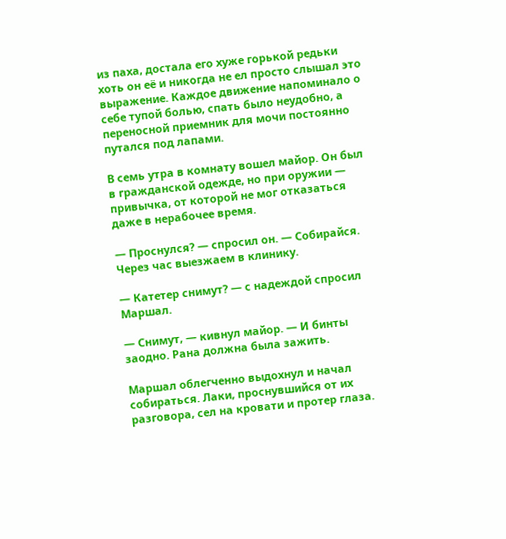из паха, достала его хуже горькой редьки хоть он её и никогда не ел просто слышал это выражение. Каждое движение напоминало о себе тупой болью, спать было неудобно, а переносной приемник для мочи постоянно путался под лапами.

В семь утра в комнату вошел майор. Он был в гражданской одежде, но при оружии — привычка, от которой не мог отказаться даже в нерабочее время.

— Проснулся? — спросил он. — Собирайся. Через час выезжаем в клинику.

— Катетер снимут? — с надеждой спросил Маршал.

— Снимут, — кивнул майор. — И бинты заодно. Рана должна была зажить.

Маршал облегченно выдохнул и начал собираться. Лаки, проснувшийся от их разговора, сел на кровати и протер глаза.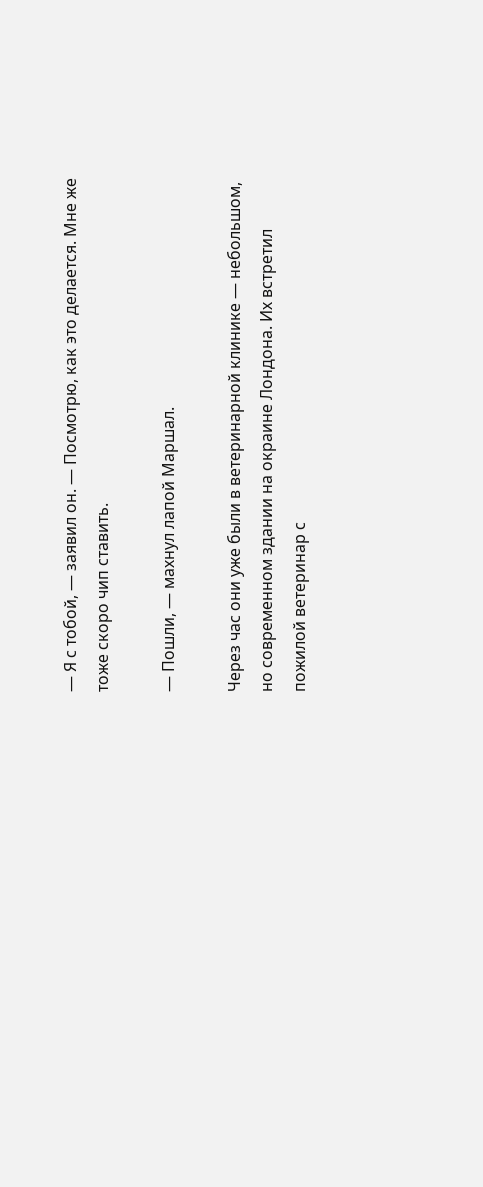— Я с тобой, — заявил он. — Посмотрю, как это делается. Мне же тоже скоро чип ставить.

— Пошли, — махнул лапой Маршал.

Через час они уже были в ветеринарной клинике — небольшом, но современном здании на окраине Лондона. Их встретил пожилой ветеринар с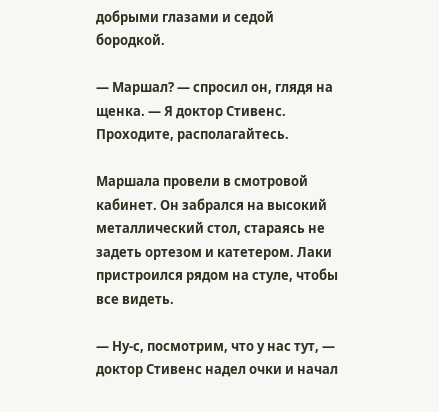добрыми глазами и седой бородкой.

— Маршал? — спросил он, глядя на щенка. — Я доктор Стивенс. Проходите, располагайтесь.

Маршала провели в смотровой кабинет. Он забрался на высокий металлический стол, стараясь не задеть ортезом и катетером. Лаки пристроился рядом на стуле, чтобы все видеть.

— Ну-с, посмотрим, что у нас тут, — доктор Стивенс надел очки и начал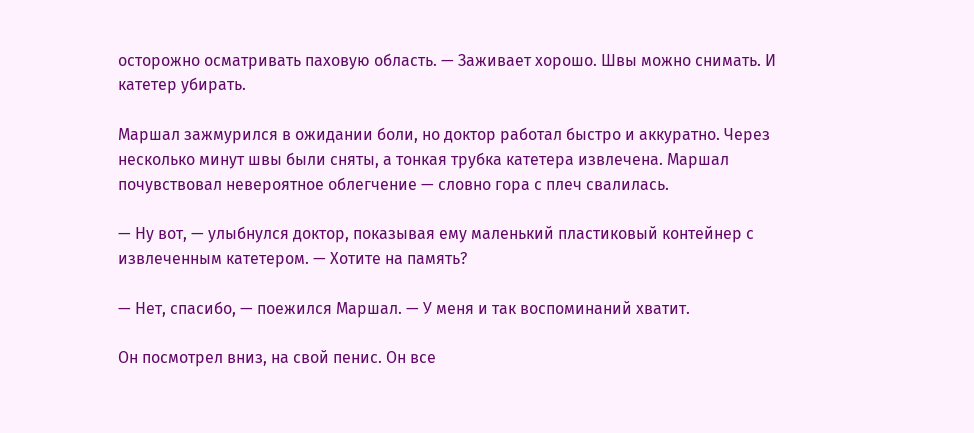осторожно осматривать паховую область. — Заживает хорошо. Швы можно снимать. И катетер убирать.

Маршал зажмурился в ожидании боли, но доктор работал быстро и аккуратно. Через несколько минут швы были сняты, а тонкая трубка катетера извлечена. Маршал почувствовал невероятное облегчение — словно гора с плеч свалилась.

— Ну вот, — улыбнулся доктор, показывая ему маленький пластиковый контейнер с извлеченным катетером. — Хотите на память?

— Нет, спасибо, — поежился Маршал. — У меня и так воспоминаний хватит.

Он посмотрел вниз, на свой пенис. Он все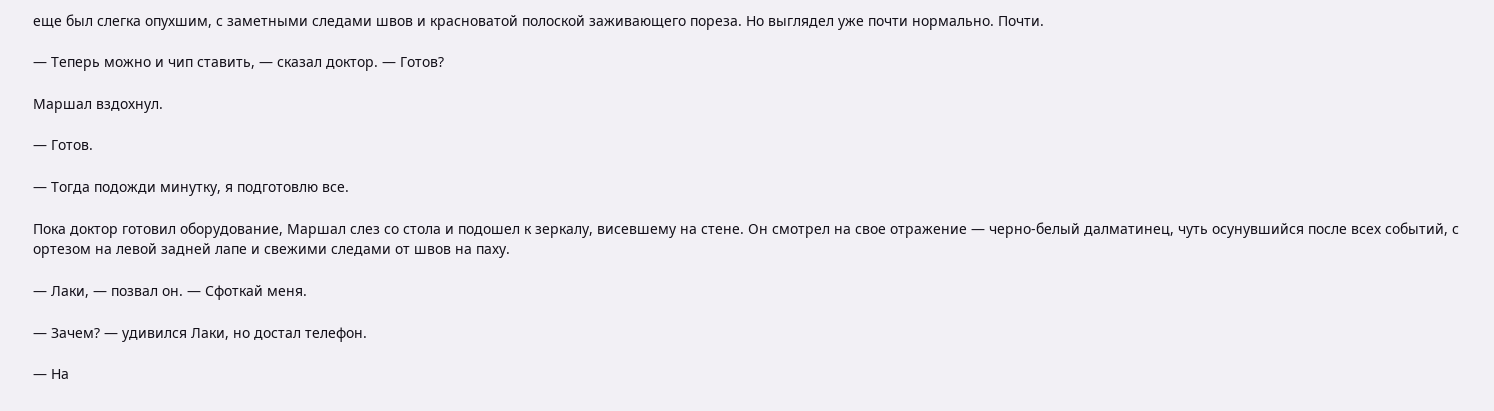еще был слегка опухшим, с заметными следами швов и красноватой полоской заживающего пореза. Но выглядел уже почти нормально. Почти.

— Теперь можно и чип ставить, — сказал доктор. — Готов?

Маршал вздохнул.

— Готов.

— Тогда подожди минутку, я подготовлю все.

Пока доктор готовил оборудование, Маршал слез со стола и подошел к зеркалу, висевшему на стене. Он смотрел на свое отражение — черно-белый далматинец, чуть осунувшийся после всех событий, с ортезом на левой задней лапе и свежими следами от швов на паху.

— Лаки, — позвал он. — Сфоткай меня.

— Зачем? — удивился Лаки, но достал телефон.

— На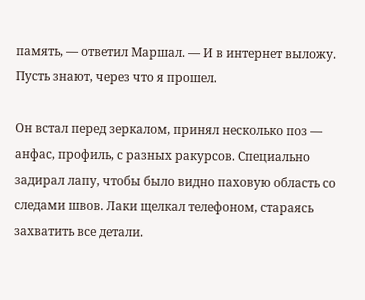память, — ответил Маршал. — И в интернет выложу. Пусть знают, через что я прошел.

Он встал перед зеркалом, принял несколько поз — анфас, профиль, с разных ракурсов. Специально задирал лапу, чтобы было видно паховую область со следами швов. Лаки щелкал телефоном, стараясь захватить все детали.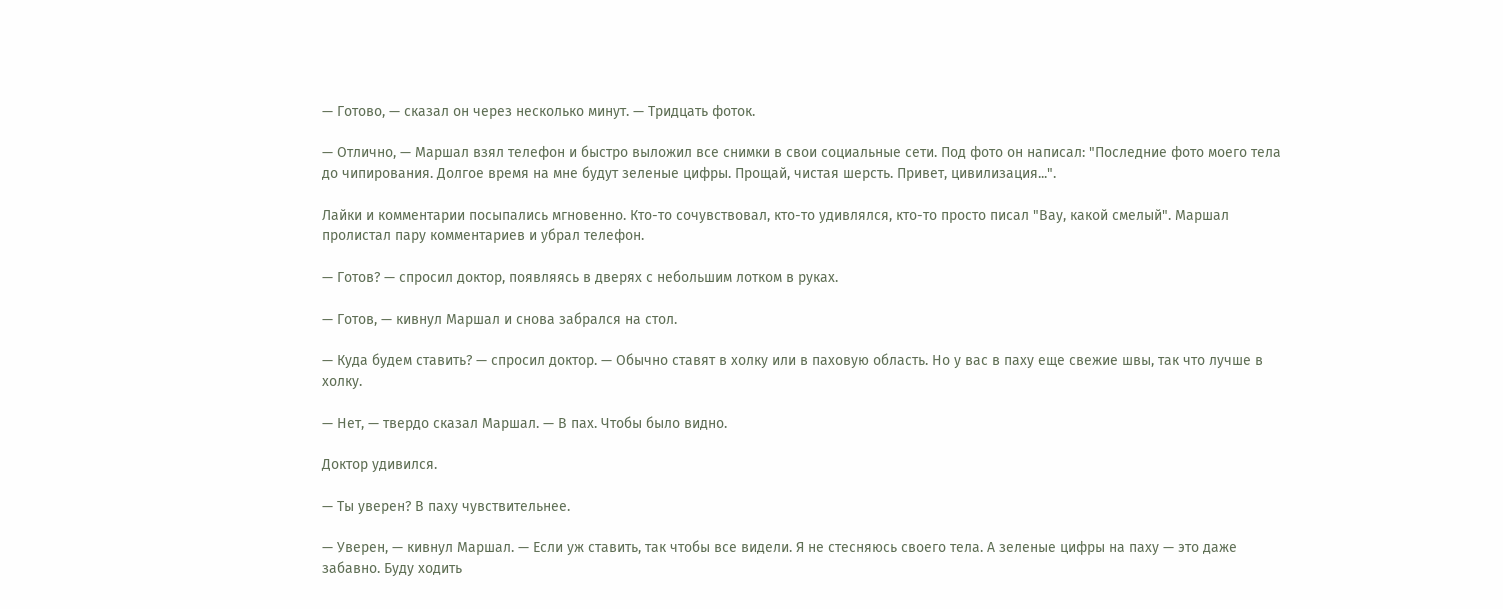— Готово, — сказал он через несколько минут. — Тридцать фоток.

— Отлично, — Маршал взял телефон и быстро выложил все снимки в свои социальные сети. Под фото он написал: "Последние фото моего тела до чипирования. Долгое время на мне будут зеленые цифры. Прощай, чистая шерсть. Привет, цивилизация...".

Лайки и комментарии посыпались мгновенно. Кто-то сочувствовал, кто-то удивлялся, кто-то просто писал "Вау, какой смелый". Маршал пролистал пару комментариев и убрал телефон.

— Готов? — спросил доктор, появляясь в дверях с небольшим лотком в руках.

— Готов, — кивнул Маршал и снова забрался на стол.

— Куда будем ставить? — спросил доктор. — Обычно ставят в холку или в паховую область. Но у вас в паху еще свежие швы, так что лучше в холку.

— Нет, — твердо сказал Маршал. — В пах. Чтобы было видно.

Доктор удивился.

— Ты уверен? В паху чувствительнее.

— Уверен, — кивнул Маршал. — Если уж ставить, так чтобы все видели. Я не стесняюсь своего тела. А зеленые цифры на паху — это даже забавно. Буду ходить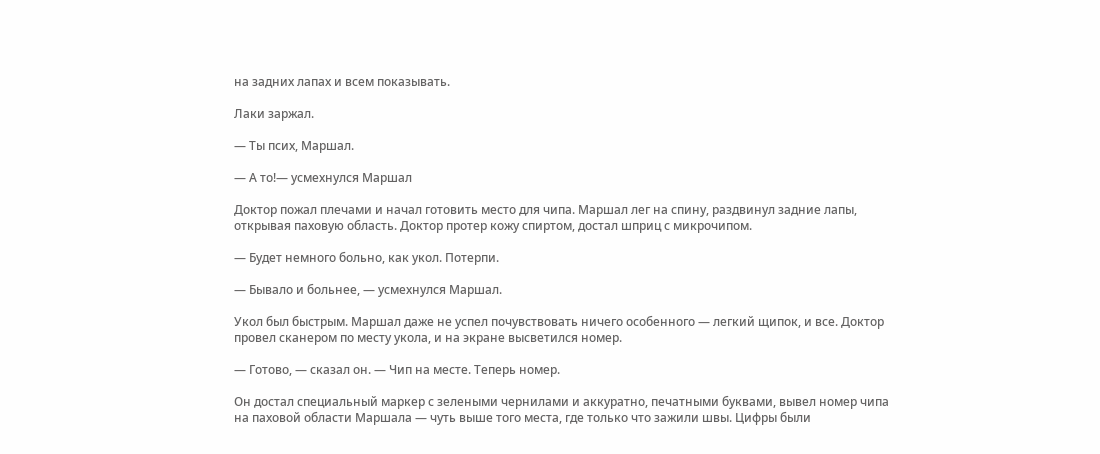на задних лапах и всем показывать.

Лаки заржал.

— Ты псих, Маршал.

— А то!— усмехнулся Маршал

Доктор пожал плечами и начал готовить место для чипа. Маршал лег на спину, раздвинул задние лапы, открывая паховую область. Доктор протер кожу спиртом, достал шприц с микрочипом.

— Будет немного больно, как укол. Потерпи.

— Бывало и больнее, — усмехнулся Маршал.

Укол был быстрым. Маршал даже не успел почувствовать ничего особенного — легкий щипок, и все. Доктор провел сканером по месту укола, и на экране высветился номер.

— Готово, — сказал он. — Чип на месте. Теперь номер.

Он достал специальный маркер с зелеными чернилами и аккуратно, печатными буквами, вывел номер чипа на паховой области Маршала — чуть выше того места, где только что зажили швы. Цифры были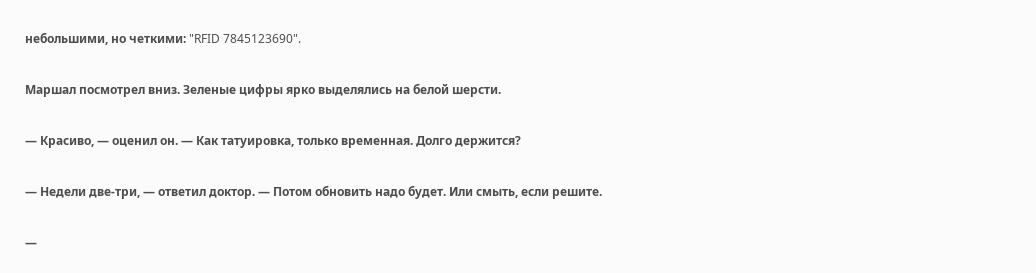небольшими, но четкими: "RFID 7845123690".

Маршал посмотрел вниз. Зеленые цифры ярко выделялись на белой шерсти.

— Красиво, — оценил он. — Как татуировка, только временная. Долго держится?

— Недели две-три, — ответил доктор. — Потом обновить надо будет. Или смыть, если решите.

—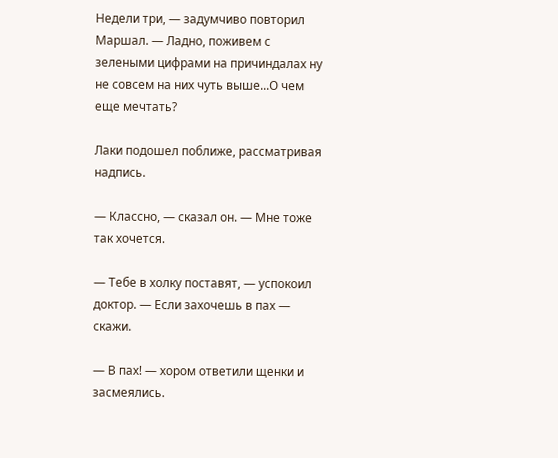Недели три, — задумчиво повторил Маршал. — Ладно, поживем с зелеными цифрами на причиндалах ну не совсем на них чуть выше...О чем еще мечтать?

Лаки подошел поближе, рассматривая надпись.

— Классно, — сказал он. — Мне тоже так хочется.

— Тебе в холку поставят, — успокоил доктор. — Если захочешь в пах — скажи.

— В пах! — хором ответили щенки и засмеялись.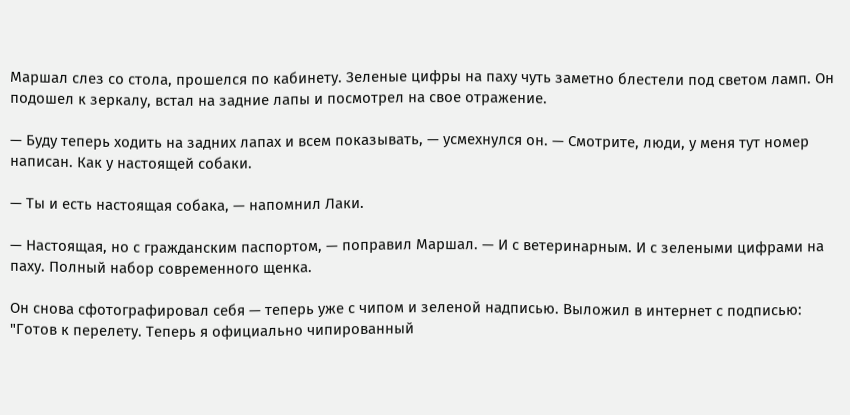Маршал слез со стола, прошелся по кабинету. Зеленые цифры на паху чуть заметно блестели под светом ламп. Он подошел к зеркалу, встал на задние лапы и посмотрел на свое отражение.

— Буду теперь ходить на задних лапах и всем показывать, — усмехнулся он. — Смотрите, люди, у меня тут номер написан. Как у настоящей собаки.

— Ты и есть настоящая собака, — напомнил Лаки.

— Настоящая, но с гражданским паспортом, — поправил Маршал. — И с ветеринарным. И с зелеными цифрами на паху. Полный набор современного щенка.

Он снова сфотографировал себя — теперь уже с чипом и зеленой надписью. Выложил в интернет с подписью: "Готов к перелету. Теперь я официально чипированный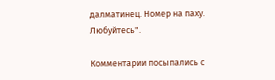далматинец. Номер на паху. Любуйтесь".

Комментарии посыпались с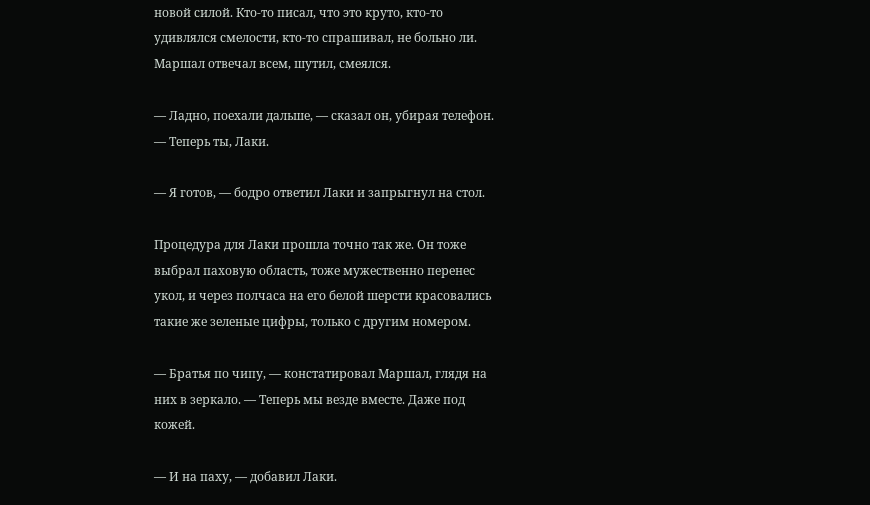новой силой. Кто-то писал, что это круто, кто-то удивлялся смелости, кто-то спрашивал, не больно ли. Маршал отвечал всем, шутил, смеялся.

— Ладно, поехали дальше, — сказал он, убирая телефон. — Теперь ты, Лаки.

— Я готов, — бодро ответил Лаки и запрыгнул на стол.

Процедура для Лаки прошла точно так же. Он тоже выбрал паховую область, тоже мужественно перенес укол, и через полчаса на его белой шерсти красовались такие же зеленые цифры, только с другим номером.

— Братья по чипу, — констатировал Маршал, глядя на них в зеркало. — Теперь мы везде вместе. Даже под кожей.

— И на паху, — добавил Лаки.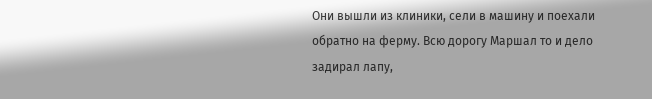Они вышли из клиники, сели в машину и поехали обратно на ферму. Всю дорогу Маршал то и дело задирал лапу,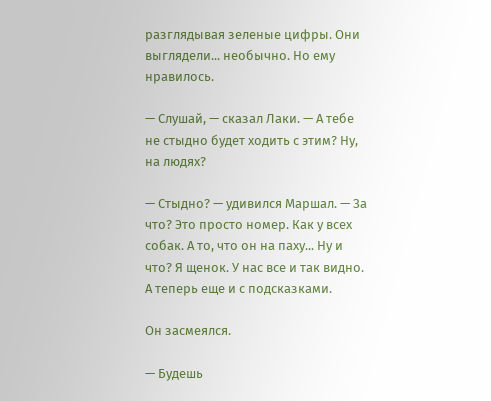разглядывая зеленые цифры. Они выглядели... необычно. Но ему нравилось.

— Слушай, — сказал Лаки. — А тебе не стыдно будет ходить с этим? Ну, на людях?

— Стыдно? — удивился Маршал. — За что? Это просто номер. Как у всех собак. А то, что он на паху... Ну и что? Я щенок. У нас все и так видно. А теперь еще и с подсказками.

Он засмеялся.

— Будешь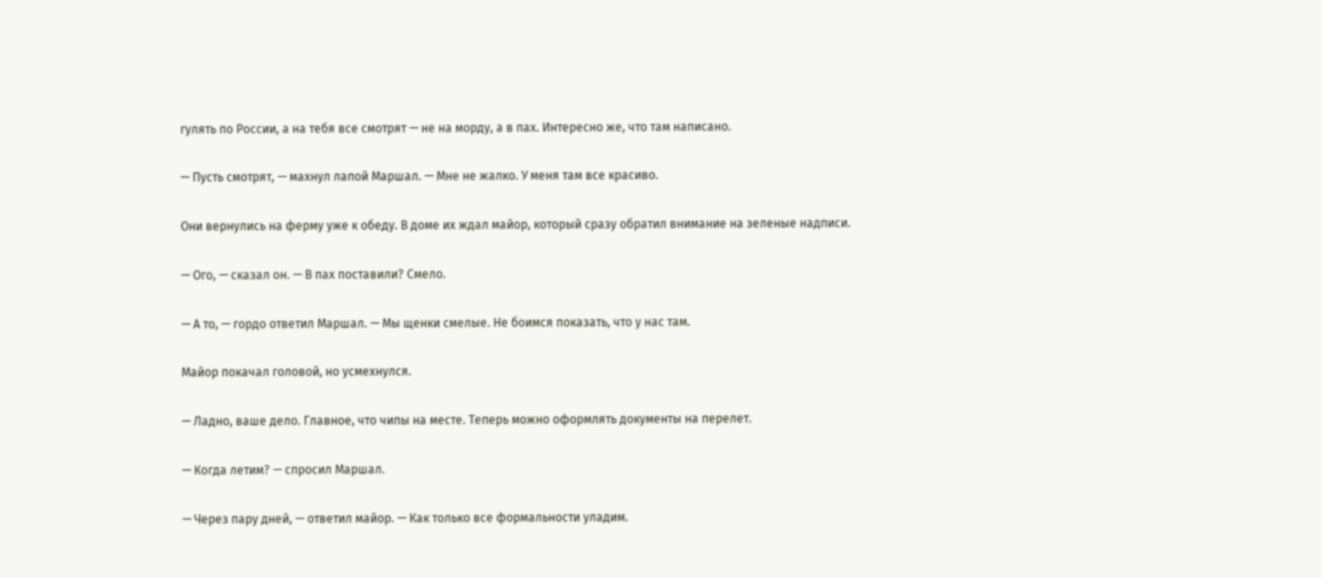гулять по России, а на тебя все смотрят — не на морду, а в пах. Интересно же, что там написано.

— Пусть смотрят, — махнул лапой Маршал. — Мне не жалко. У меня там все красиво.

Они вернулись на ферму уже к обеду. В доме их ждал майор, который сразу обратил внимание на зеленые надписи.

— Ого, — сказал он. — В пах поставили? Смело.

— А то, — гордо ответил Маршал. — Мы щенки смелые. Не боимся показать, что у нас там.

Майор покачал головой, но усмехнулся.

— Ладно, ваше дело. Главное, что чипы на месте. Теперь можно оформлять документы на перелет.

— Когда летим? — спросил Маршал.

— Через пару дней, — ответил майор. — Как только все формальности уладим.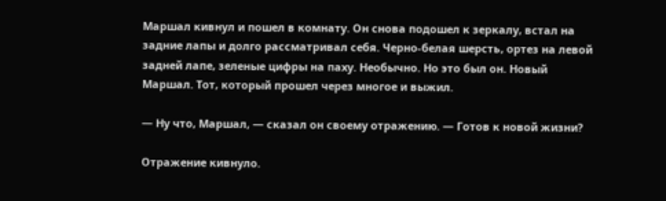Маршал кивнул и пошел в комнату. Он снова подошел к зеркалу, встал на задние лапы и долго рассматривал себя. Черно-белая шерсть, ортез на левой задней лапе, зеленые цифры на паху. Необычно. Но это был он. Новый Маршал. Тот, который прошел через многое и выжил.

— Ну что, Маршал, — сказал он своему отражению. — Готов к новой жизни?

Отражение кивнуло.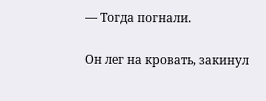— Тогда погнали.

Он лег на кровать, закинул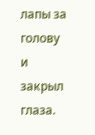лапы за голову и закрыл глаза.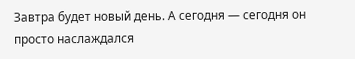Завтра будет новый день. А сегодня — сегодня он просто наслаждался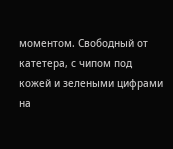моментом. Свободный от катетера, с чипом под кожей и зелеными цифрами на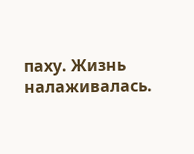паху. Жизнь налаживалась.